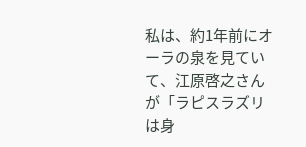私は、約1年前にオーラの泉を見ていて、江原啓之さんが「ラピスラズリは身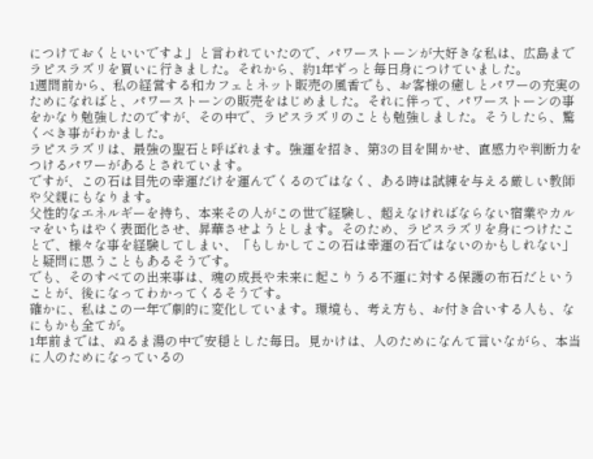につけておくといいですよ」と言われていたので、パワーストーンが大好きな私は、広島までラピスラズリを買いに行きました。それから、約1年ずっと毎日身につけていました。
1週間前から、私の経営する和カフェとネット販売の風香でも、お客様の癒しとパワーの充実のためになればと、パワーストーンの販売をはじめました。それに伴って、パワーストーンの事をかなり勉強したのですが、その中で、ラピスラズリのことも勉強しました。そうしたら、驚くべき事がわかました。
ラピスラズリは、最強の聖石と呼ばれます。強運を招き、第3の目を開かせ、直感力や判断力をつけるパワーがあるとされています。
ですが、この石は目先の幸運だけを運んでくるのではなく、ある時は試練を与える厳しい教師や父親にもなります。
父性的なエネルギーを持ち、本来その人がこの世で経験し、超えなければならない宿業やカルマをいちはやく表面化させ、昇華させようとします。そのため、ラピスラズリを身につけたことで、様々な事を経験してしまい、「もしかしてこの石は幸運の石ではないのかもしれない」と疑問に思うこともあるそうです。
でも、そのすべての出来事は、魂の成長や未来に起こりうる不運に対する保護の布石だということが、後になってわかってくるそうです。
確かに、私はこの一年で劇的に変化しています。環境も、考え方も、お付き合いする人も、なにもかも全てが。
1年前までは、ぬるま湯の中で安穏とした毎日。見かけは、人のためになんて言いながら、本当に人のためになっているの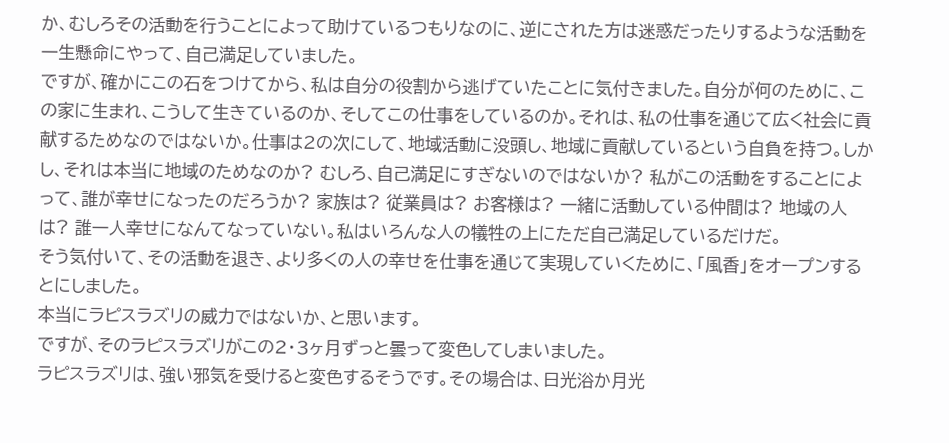か、むしろその活動を行うことによって助けているつもりなのに、逆にされた方は迷惑だったりするような活動を一生懸命にやって、自己満足していました。
ですが、確かにこの石をつけてから、私は自分の役割から逃げていたことに気付きました。自分が何のために、この家に生まれ、こうして生きているのか、そしてこの仕事をしているのか。それは、私の仕事を通じて広く社会に貢献するためなのではないか。仕事は2の次にして、地域活動に没頭し、地域に貢献しているという自負を持つ。しかし、それは本当に地域のためなのか? むしろ、自己満足にすぎないのではないか? 私がこの活動をすることによって、誰が幸せになったのだろうか? 家族は? 従業員は? お客様は? 一緒に活動している仲間は? 地域の人は? 誰一人幸せになんてなっていない。私はいろんな人の犠牲の上にただ自己満足しているだけだ。
そう気付いて、その活動を退き、より多くの人の幸せを仕事を通じて実現していくために、「風香」をオープンするとにしました。
本当にラピスラズリの威力ではないか、と思います。
ですが、そのラピスラズリがこの2・3ヶ月ずっと曇って変色してしまいました。
ラピスラズリは、強い邪気を受けると変色するそうです。その場合は、日光浴か月光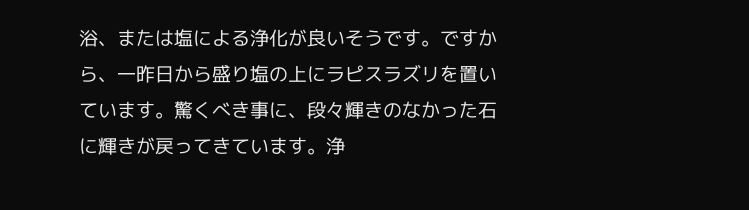浴、または塩による浄化が良いそうです。ですから、一昨日から盛り塩の上にラピスラズリを置いています。驚くべき事に、段々輝きのなかった石に輝きが戻ってきています。浄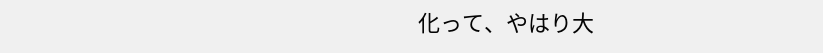化って、やはり大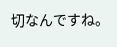切なんですね。